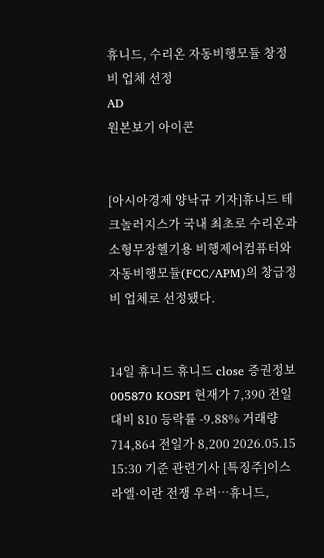휴니드, 수리온 자동비행모듈 창정비 업체 선정
AD
원본보기 아이콘


[아시아경제 양낙규 기자]휴니드 테크놀러지스가 국내 최초로 수리온과 소형무장헬기용 비행제어컴퓨터와 자동비행모듈(FCC/APM)의 창급정비 업체로 선정됐다.


14일 휴니드 휴니드 close 증권정보 005870 KOSPI 현재가 7,390 전일대비 810 등락률 -9.88% 거래량 714,864 전일가 8,200 2026.05.15 15:30 기준 관련기사 [특징주]이스라엘·이란 전쟁 우려…휴니드,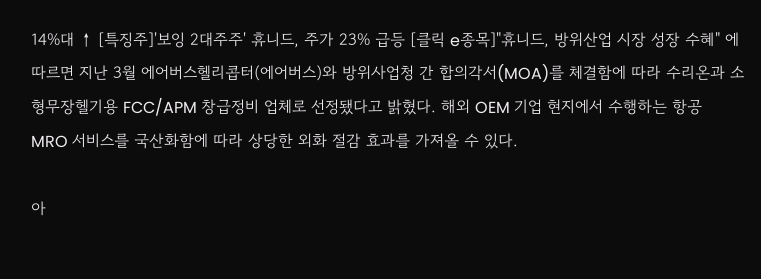14%대 ↑ [특징주]'보잉 2대주주' 휴니드, 주가 23% 급등 [클릭 e종목]"휴니드, 방위산업 시장 성장 수혜" 에 따르면 지난 3월 에어버스헬리콥터(에어버스)와 방위사업청 간 합의각서(MOA)를 체결함에 따라 수리온과 소형무장헬기용 FCC/APM 창급정비 업체로 선정됐다고 밝혔다. 해외 OEM 기업 현지에서 수행하는 항공 MRO 서비스를 국산화함에 따라 상당한 외화 절감 효과를 가져올 수 있다.

아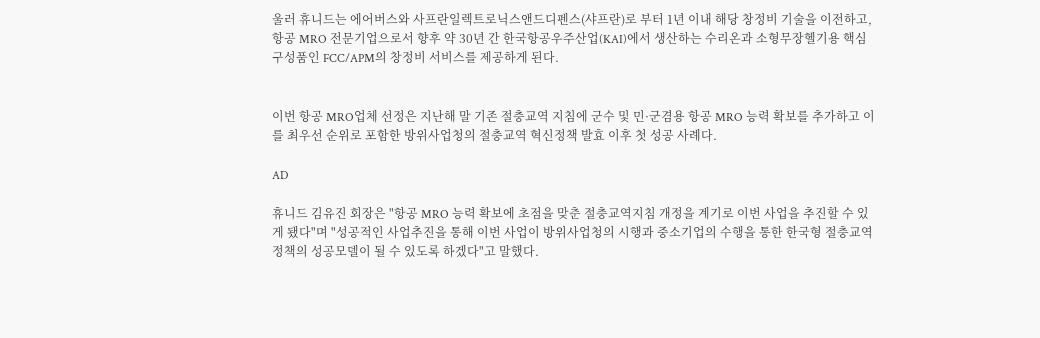울러 휴니드는 에어버스와 사프란일렉트로닉스앤드디펜스(샤프란)로 부터 1년 이내 해당 창정비 기술을 이전하고, 항공 MRO 전문기업으로서 향후 약 30년 간 한국항공우주산업(KAI)에서 생산하는 수리온과 소형무장헬기용 핵심구성품인 FCC/APM의 창정비 서비스를 제공하게 된다.


이번 항공 MRO업체 선정은 지난해 말 기존 절충교역 지침에 군수 및 민·군겸용 항공 MRO 능력 확보를 추가하고 이를 최우선 순위로 포함한 방위사업청의 절충교역 혁신정책 발효 이후 첫 성공 사례다.

AD

휴니드 김유진 회장은 "항공 MRO 능력 확보에 초점을 맞춘 절충교역지침 개정을 계기로 이번 사업을 추진할 수 있게 됐다"며 "성공적인 사업추진을 통해 이번 사업이 방위사업청의 시행과 중소기업의 수행을 통한 한국형 절충교역 정책의 성공모델이 될 수 있도록 하겠다"고 말했다.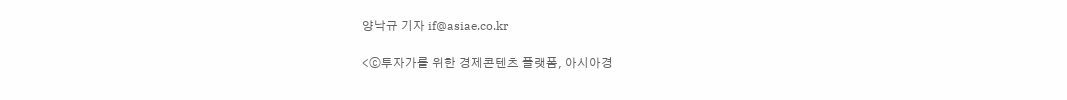양낙규 기자 if@asiae.co.kr

<ⓒ투자가를 위한 경제콘텐츠 플랫폼, 아시아경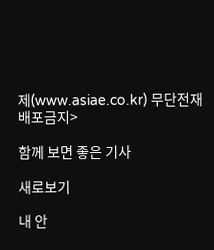제(www.asiae.co.kr) 무단전재 배포금지>

함께 보면 좋은 기사

새로보기

내 안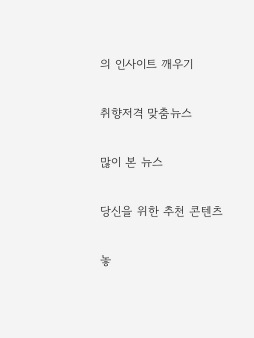의 인사이트 깨우기

취향저격 맞춤뉴스

많이 본 뉴스

당신을 위한 추천 콘텐츠

놓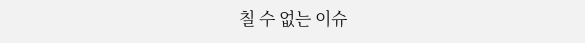칠 수 없는 이슈